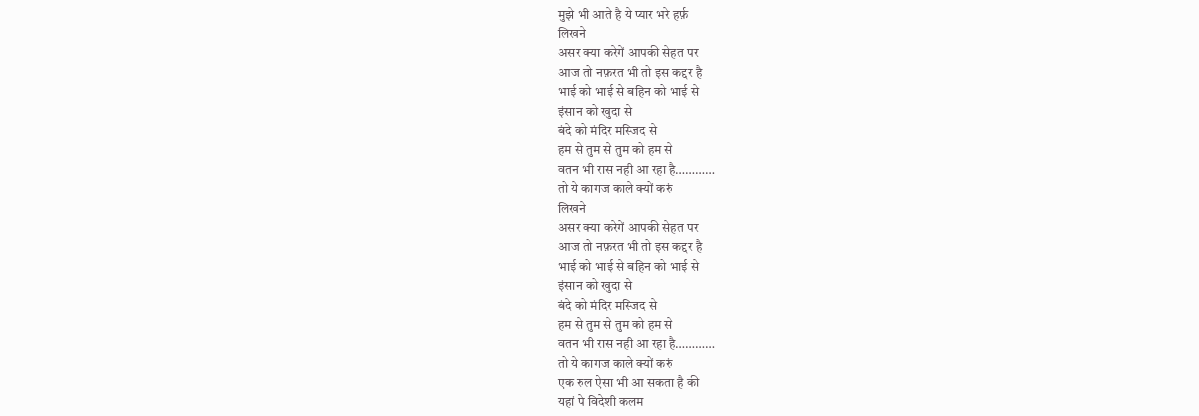मुझे भी आते है ये प्यार भरे हर्फ़
लिखने
असर क्या करेगें आपकी सेहत पर
आज तो नफ़रत भी तो इस कद्दर है
भाई को भाई से बहिन को भाई से
इंसान को खुदा से
बंदे को मंदिर मस्जिद से
हम से तुम से तुम को हम से
वतन भी रास नही आ रहा है…………
तो ये कागज काले क्यों करुं
लिखने
असर क्या करेगें आपकी सेहत पर
आज तो नफ़रत भी तो इस कद्दर है
भाई को भाई से बहिन को भाई से
इंसान को खुदा से
बंदे को मंदिर मस्जिद से
हम से तुम से तुम को हम से
वतन भी रास नही आ रहा है…………
तो ये कागज काले क्यों करुं
एक रुल ऐसा भी आ सकता है की
यहां पे विदेशी कलम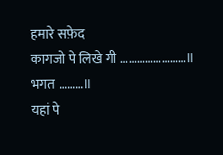हमारे सफ़ेद
कागजो पे लिखे गी ……………………॥
भगत ………॥
यहां पे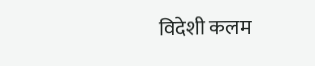विदेशी कलम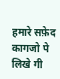हमारे सफ़ेद
कागजो पे लिखे गी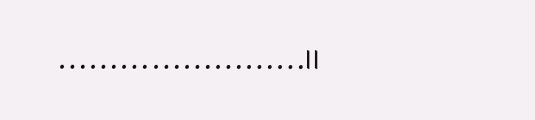……………………॥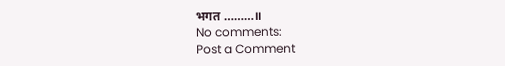भगत ………॥
No comments:
Post a Comment